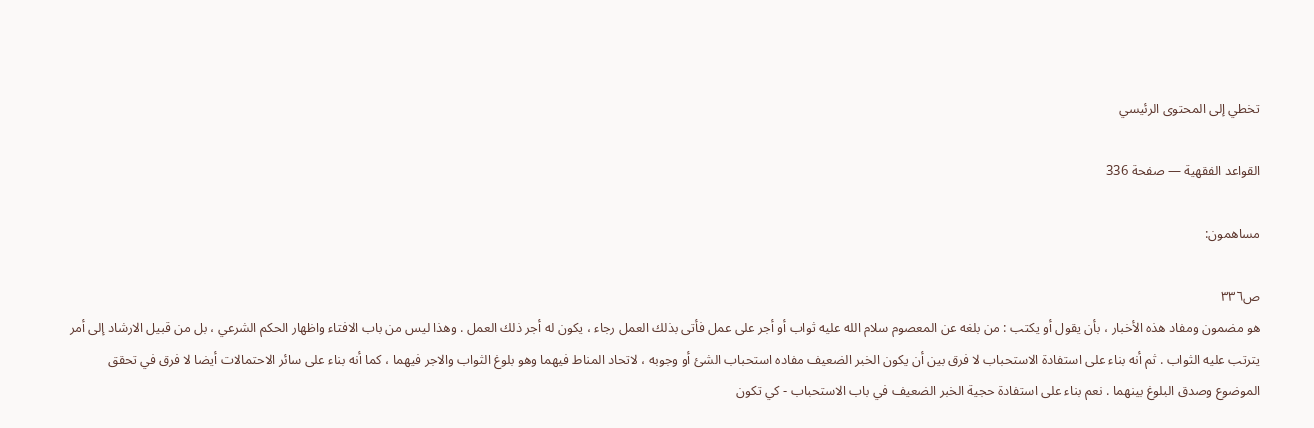تخطي إلى المحتوى الرئيسي

القواعد الفقهية — صفحة 336

مساهمون:

ص٣٣٦
هو مضمون ومفاد هذه الأخبار ، بأن يقول أو يكتب : من بلغه عن المعصوم سلام الله عليه ثواب أو أجر على عمل فأتى بذلك العمل رجاء ، يكون له أجر ذلك العمل . وهذا ليس من باب الافتاء واظهار الحكم الشرعي ، بل من قبيل الارشاد إلى أمر يترتب عليه الثواب . ثم أنه بناء على استفادة الاستحباب لا فرق بين أن يكون الخبر الضعيف مفاده استحباب الشئ أو وجوبه ، لاتحاد المناط فيهما وهو بلوغ الثواب والاجر فيهما ، كما أنه بناء على سائر الاحتمالات أيضا لا فرق في تحقق الموضوع وصدق البلوغ بينهما . نعم بناء على استفادة حجية الخبر الضعيف في باب الاستحباب - كي تكون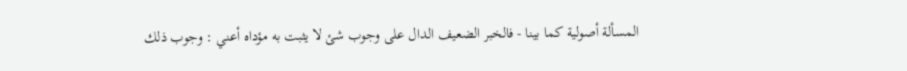المسألة أصولية كما بينا - فالخبر الضعيف الدال على وجوب شئ لا يثبت به مؤداه أعني : وجوب ذلك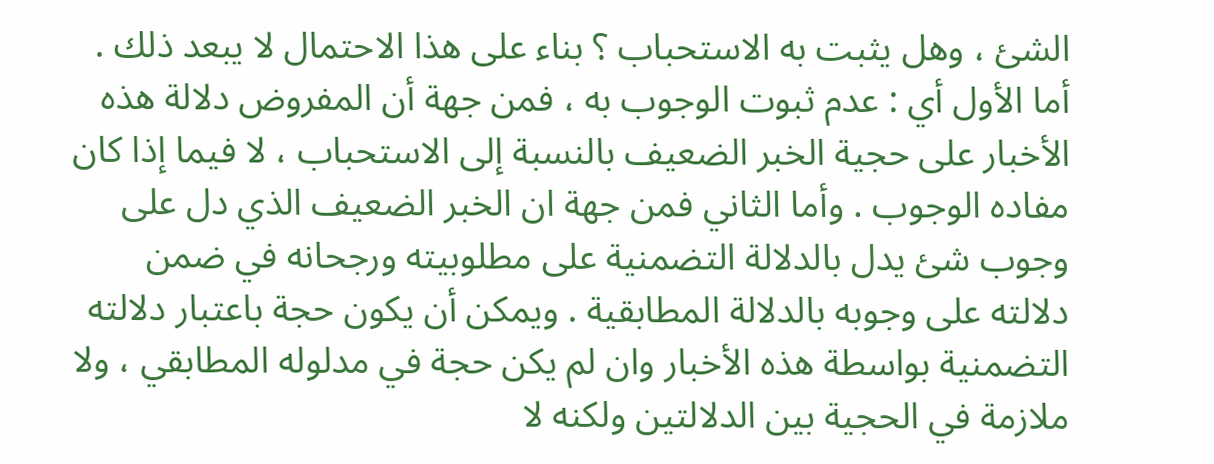الشئ ، وهل يثبت به الاستحباب ؟ بناء على هذا الاحتمال لا يبعد ذلك . أما الأول أي : عدم ثبوت الوجوب به ، فمن جهة أن المفروض دلالة هذه الأخبار على حجية الخبر الضعيف بالنسبة إلى الاستحباب ، لا فيما إذا كان مفاده الوجوب . وأما الثاني فمن جهة ان الخبر الضعيف الذي دل على وجوب شئ يدل بالدلالة التضمنية على مطلوبيته ورجحانه في ضمن دلالته على وجوبه بالدلالة المطابقية . ويمكن أن يكون حجة باعتبار دلالته التضمنية بواسطة هذه الأخبار وان لم يكن حجة في مدلوله المطابقي ، ولا ملازمة في الحجية بين الدلالتين ولكنه لا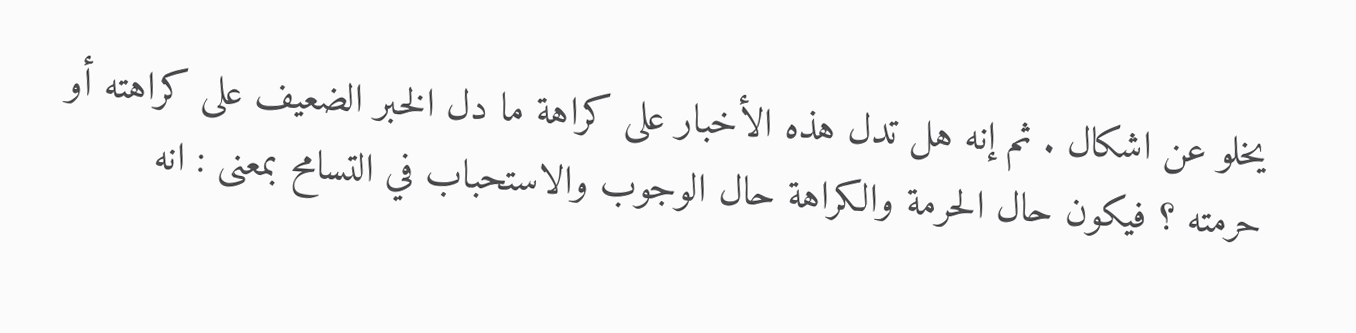يخلو عن اشكال . ثم إنه هل تدل هذه الأخبار على كراهة ما دل الخبر الضعيف على كراهته أو حرمته ؟ فيكون حال الحرمة والكراهة حال الوجوب والاستحباب في التسامح بمعنى : انه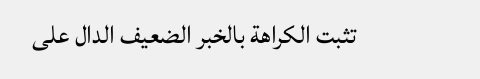تثبت الكراهة بالخبر الضعيف الدال على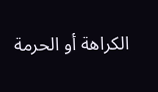الكراهة أو الحرمة